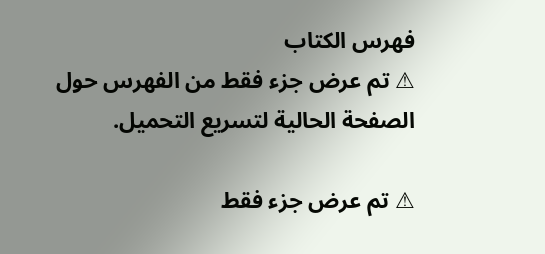فهرس الكتاب
⚠ تم عرض جزء فقط من الفهرس حول الصفحة الحالية لتسريع التحميل.

⚠ تم عرض جزء فقط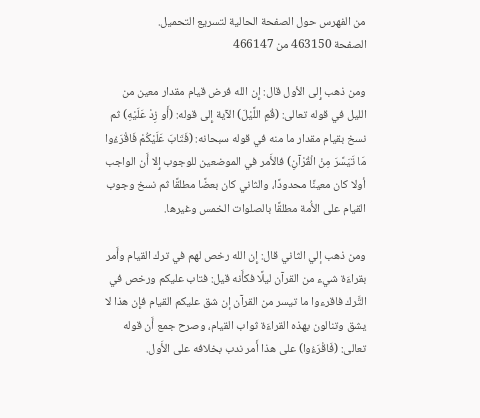من الفهرس حول الصفحة الحالية لتسريع التحميل.
الصفحة 463150 من 466147

ومن ذهب إِلى الأول قال: إِن الله فرض قيام مقدار معين من الليل في قوله تعالى: (قُمِ اللَّيْلَ) الآية إِلى قوله: (أَو زِدْ عَلَيْهِ) ثم نسخ بقيام مقدار ما منه في قوله سبحانه: (فَتَابَ عَلَيْكُمْ فَاقْرَءُوا مَا تَيَسَّرَ مِنْ الْقُرْآنِ) فالأَمر في الموضعين للوجوب إِلا أَن الواجب أولا كان معينًا محدودًا، والثاني كان بعضًا مطلقًا ثم نسخ وجوب القيام على الأُمة مطلقًا بالصلوات الخمس وغيرها.

ومن ذهب إلي الثاني قال: إِن الله رخص لهم في ترك القيام وأَمر بقراءَة شيء من القرآن ليلًا فكأَنه قيل: فتاب عليكم ورخص في التَّرك فاقرءوا ما تيسر من القرآن إن شق عليكم القيام فإِن هذا لا يشق وتنالون بهذه القراءَة ثواب القيام، وصرح جمع أَن قوله تعالى: (فَاقْرَءُوا) على هذا أَمر ندب بخلافه على الأَول.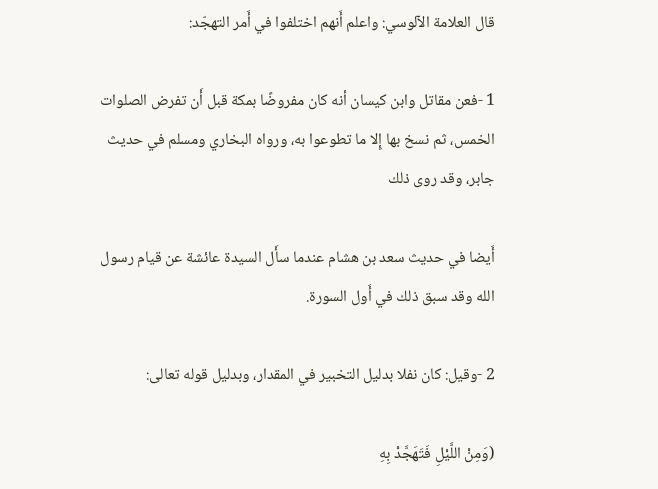قال العلامة الآلوسي: واعلم أَنهم اختلفوا في أَمر التهجّد:

1 -فعن مقاتل وابن كيسان أنه كان مفروضًا بمكة قبل أَن تفرض الصلوات الخمس، ثم نسخ بها إِلا ما تطوعوا به، ورواه البخاري ومسلم في حديث جابر، وقد روى ذلك

أَيضا في حديث سعد بن هشام عندما سأَل السيدة عائشة عن قيام رسول الله وقد سبق ذلك في أَول السورة.

2 -وقيل: كان نفلا بدليل التخبير في المقدار، وبدليل قوله تعالى:

(وَمِنْ اللَّيْلِ فَتَهَجَّدْ بِهِ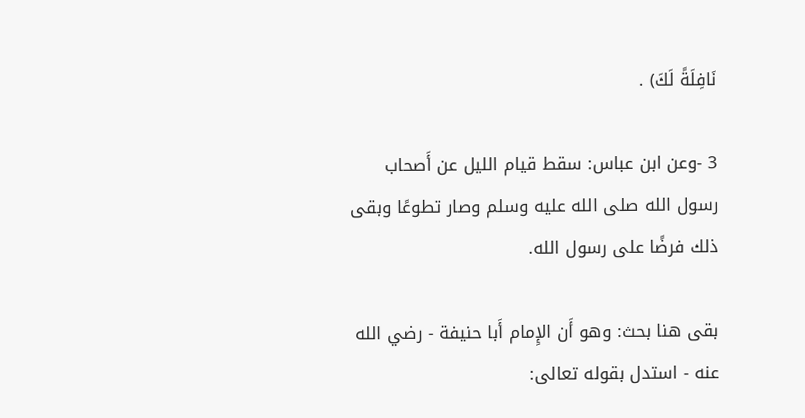نَافِلَةً لَكَ) .

3 -وعن ابن عباس: سقط قيام الليل عن أَصحاب رسول الله صلى الله عليه وسلم وصار تطوعًا وبقى ذلك فرضًا على رسول الله.

بقى هنا بحث: وهو أَن الإِمام أَبا حنيفة - رضي الله عنه - استدل بقوله تعالى: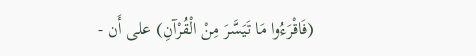(فَاقْرَءُوا مَا تَيَسَّرَ مِنْ الْقُرْآنِ) على أَن -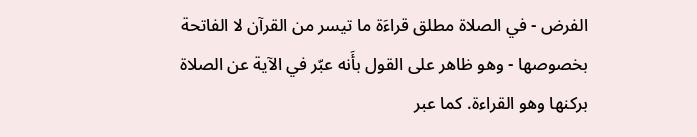الفرض - في الصلاة مطلق قراءَة ما تيسر من القرآن لا الفاتحة بخصوصها - وهو ظاهر على القول بأَنه عبّر في الآية عن الصلاة بركنها وهو القراءة. كما عبر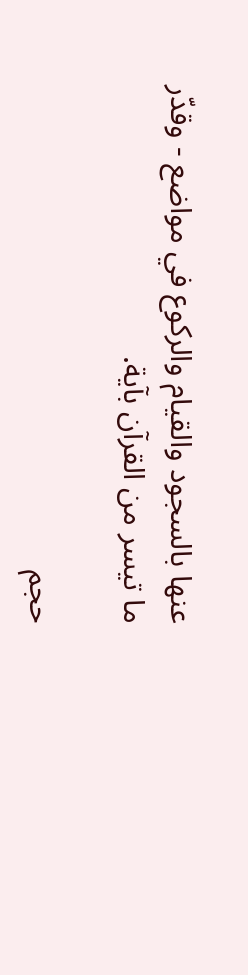عنها بالسجود والقيام والركوع في مواضع - وقدّر ما تيسر من القرآن بآية.

حجم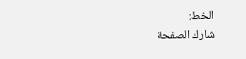الخط:
شارك الصفحة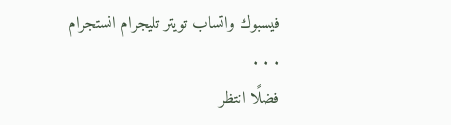فيسبوك واتساب تويتر تليجرام انستجرام
. . .
فضلًا انتظر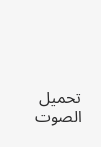تحميل الصوت